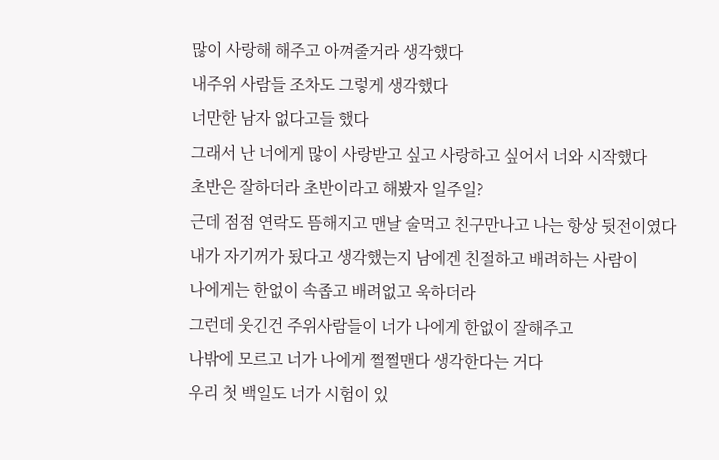많이 사랑해 해주고 아껴줄거라 생각했다
내주위 사람들 조차도 그렇게 생각했다
너만한 남자 없다고들 했다
그래서 난 너에게 많이 사랑받고 싶고 사랑하고 싶어서 너와 시작했다
초반은 잘하더라 초반이라고 해봤자 일주일?
근데 점점 연락도 뜸해지고 맨날 술먹고 친구만나고 나는 항상 뒷전이였다
내가 자기꺼가 됬다고 생각했는지 남에겐 친절하고 배려하는 사람이
나에게는 한없이 속좁고 배려없고 욱하더라
그런데 웃긴건 주위사람들이 너가 나에게 한없이 잘해주고
나밖에 모르고 너가 나에게 쩔쩔맨다 생각한다는 거다
우리 첫 백일도 너가 시험이 있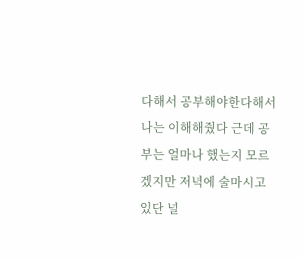다해서 공부해야한다해서
나는 이해해줬다 근데 공부는 얼마나 했는지 모르겠지만 저녁에 술마시고 있단 널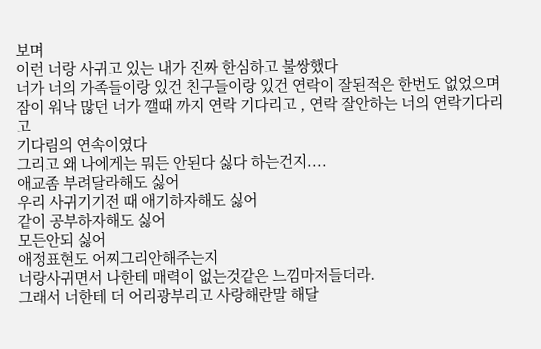보며
이런 너랑 사귀고 있는 내가 진짜 한심하고 불쌍했다
너가 너의 가족들이랑 있건 친구들이랑 있건 연락이 잘된적은 한번도 없었으며
잠이 워낙 많던 너가 깰때 까지 연락 기다리고 , 연락 잘안하는 너의 연락기다리고
기다림의 연속이였다
그리고 왜 나에게는 뭐든 안된다 싫다 하는건지....
애교좀 부려달라해도 싫어
우리 사귀기기전 때 애기하자해도 싫어
같이 공부하자해도 싫어
모든안되 싫어
애정표현도 어찌그리안해주는지
너랑사귀면서 나한테 매력이 없는것같은 느낌마저들더라.
그래서 너한테 더 어리광부리고 사랑해란말 해달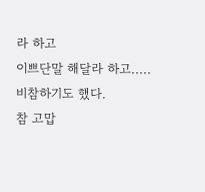라 하고
이쁘단말 해달라 하고.....
비참하기도 했다.
참 고맙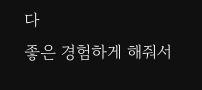다
좋은 경험하게 해줘서